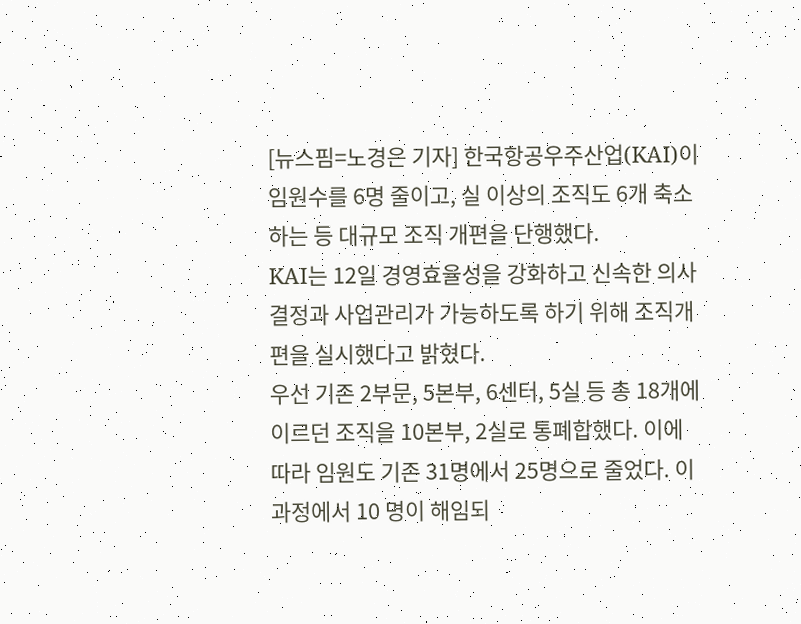[뉴스핌=노경은 기자] 한국항공우주산업(KAI)이 임원수를 6명 줄이고, 실 이상의 조직도 6개 축소하는 등 대규모 조직 개편을 단행했다.
KAI는 12일 경영효율성을 강화하고 신속한 의사결정과 사업관리가 가능하도록 하기 위해 조직개편을 실시했다고 밝혔다.
우선 기존 2부문, 5본부, 6센터, 5실 등 총 18개에 이르던 조직을 10본부, 2실로 통폐합했다. 이에 따라 임원도 기존 31명에서 25명으로 줄었다. 이 과정에서 10 명이 해임되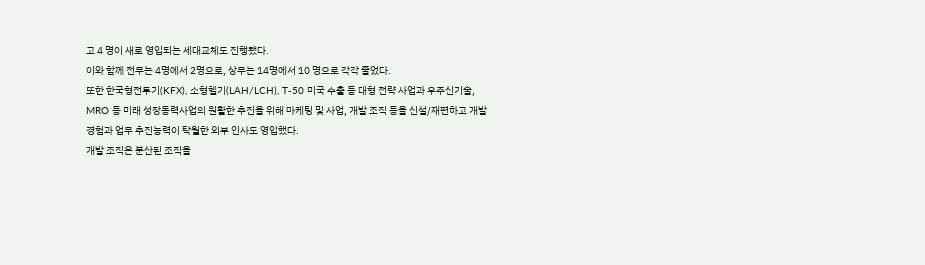고 4 명이 새로 영입되는 세대교체도 진행됐다.
이와 함께 전무는 4명에서 2명으로, 상무는 14명에서 10 명으로 각각 줄었다.
또한 한국형전투기(KFX), 소형헬기(LAH/LCH), T-50 미국 수출 등 대형 전략 사업과 우주신기술, MRO 등 미래 성장동력사업의 원활한 추진을 위해 마케팅 및 사업, 개발 조직 등을 신설/재편하고 개발경험과 업무 추진능력이 탁월한 외부 인사도 영입했다.
개발 조직은 분산된 조직을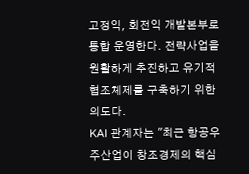고정익, 회전익 개발본부로 통합 운영한다. 전략사업을 원활하게 추진하고 유기적 협조체제를 구축하기 위한 의도다.
KAI 관계자는 "최근 항공우주산업이 창조경제의 핵심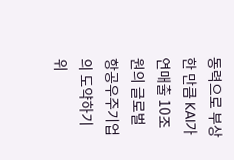동력으로 부상한 만큼 KAI가 연매출 10조원의 글로벌 항공우주기업의 도약하기 위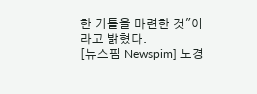한 기틀을 마련한 것"이라고 밝혔다.
[뉴스핌 Newspim] 노경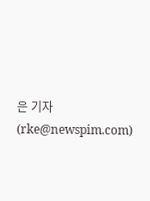은 기자 (rke@newspim.com)